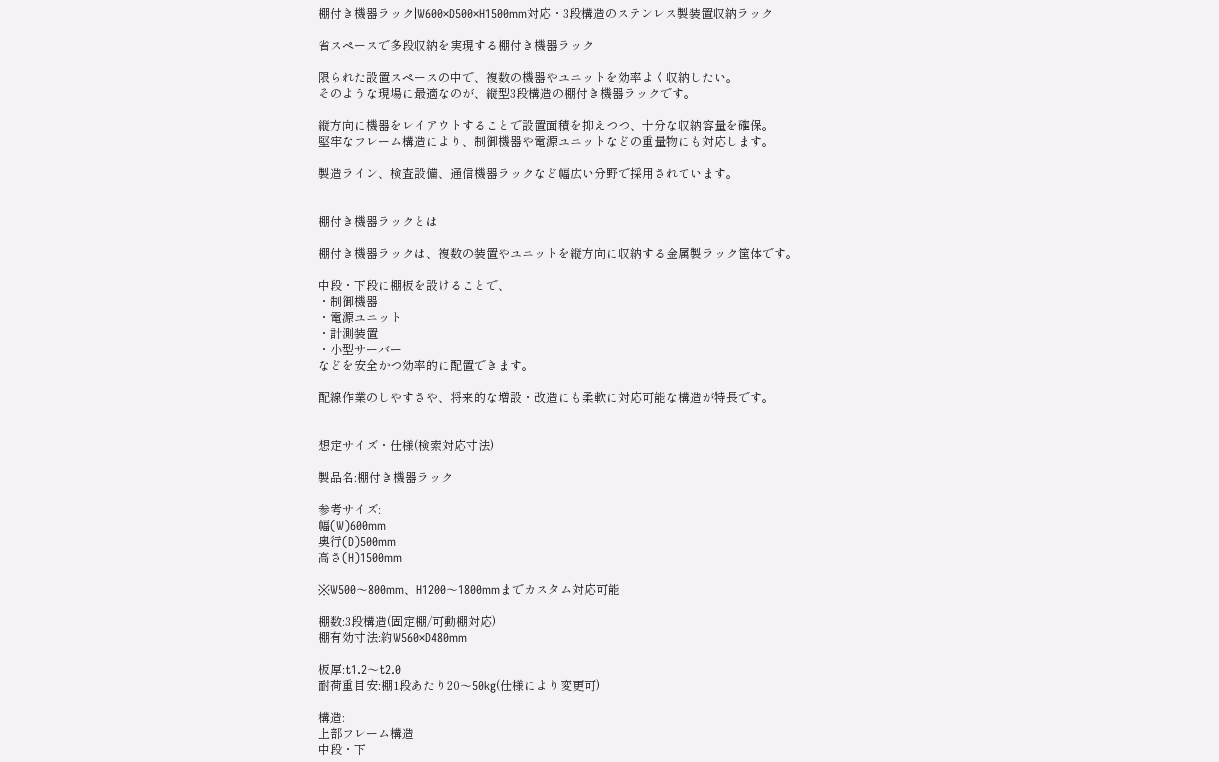棚付き機器ラック|W600×D500×H1500mm対応・3段構造のステンレス製装置収納ラック

省スペースで多段収納を実現する棚付き機器ラック

限られた設置スペースの中で、複数の機器やユニットを効率よく収納したい。
そのような現場に最適なのが、縦型3段構造の棚付き機器ラックです。

縦方向に機器をレイアウトすることで設置面積を抑えつつ、十分な収納容量を確保。
堅牢なフレーム構造により、制御機器や電源ユニットなどの重量物にも対応します。

製造ライン、検査設備、通信機器ラックなど幅広い分野で採用されています。


棚付き機器ラックとは

棚付き機器ラックは、複数の装置やユニットを縦方向に収納する金属製ラック筐体です。

中段・下段に棚板を設けることで、
・制御機器
・電源ユニット
・計測装置
・小型サーバー
などを安全かつ効率的に配置できます。

配線作業のしやすさや、将来的な増設・改造にも柔軟に対応可能な構造が特長です。


想定サイズ・仕様(検索対応寸法)

製品名:棚付き機器ラック

参考サイズ:
幅(W)600mm
奥行(D)500mm
高さ(H)1500mm

※W500〜800mm、H1200〜1800mmまでカスタム対応可能

棚数:3段構造(固定棚/可動棚対応)
棚有効寸法:約W560×D480mm

板厚:t1.2〜t2.0
耐荷重目安:棚1段あたり20〜50kg(仕様により変更可)

構造:
上部フレーム構造
中段・下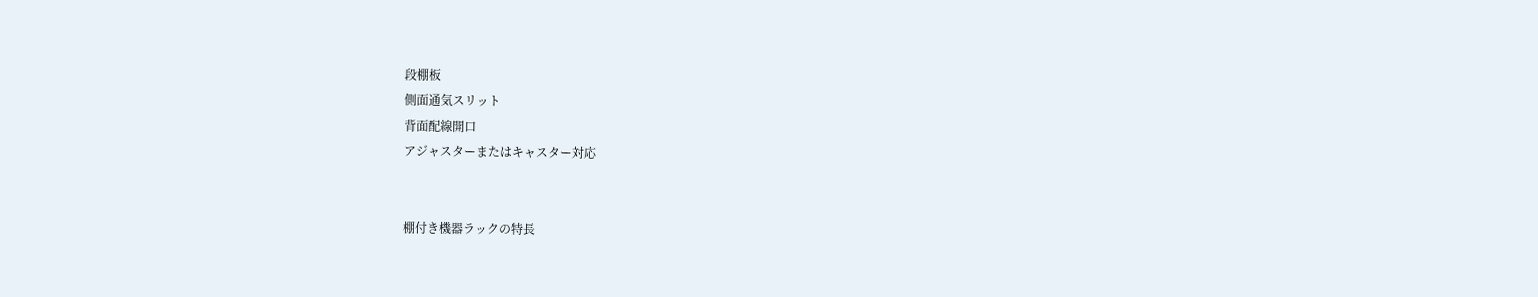段棚板
側面通気スリット
背面配線開口
アジャスターまたはキャスター対応


棚付き機器ラックの特長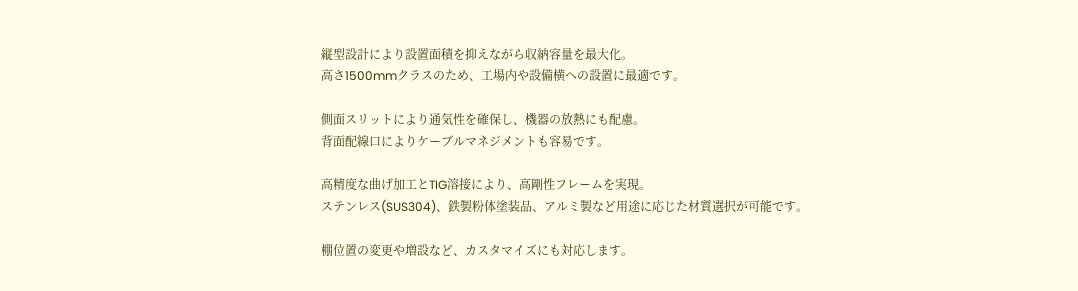縦型設計により設置面積を抑えながら収納容量を最大化。
高さ1500mmクラスのため、工場内や設備横への設置に最適です。

側面スリットにより通気性を確保し、機器の放熱にも配慮。
背面配線口によりケーブルマネジメントも容易です。

高精度な曲げ加工とTIG溶接により、高剛性フレームを実現。
ステンレス(SUS304)、鉄製粉体塗装品、アルミ製など用途に応じた材質選択が可能です。

棚位置の変更や増設など、カスタマイズにも対応します。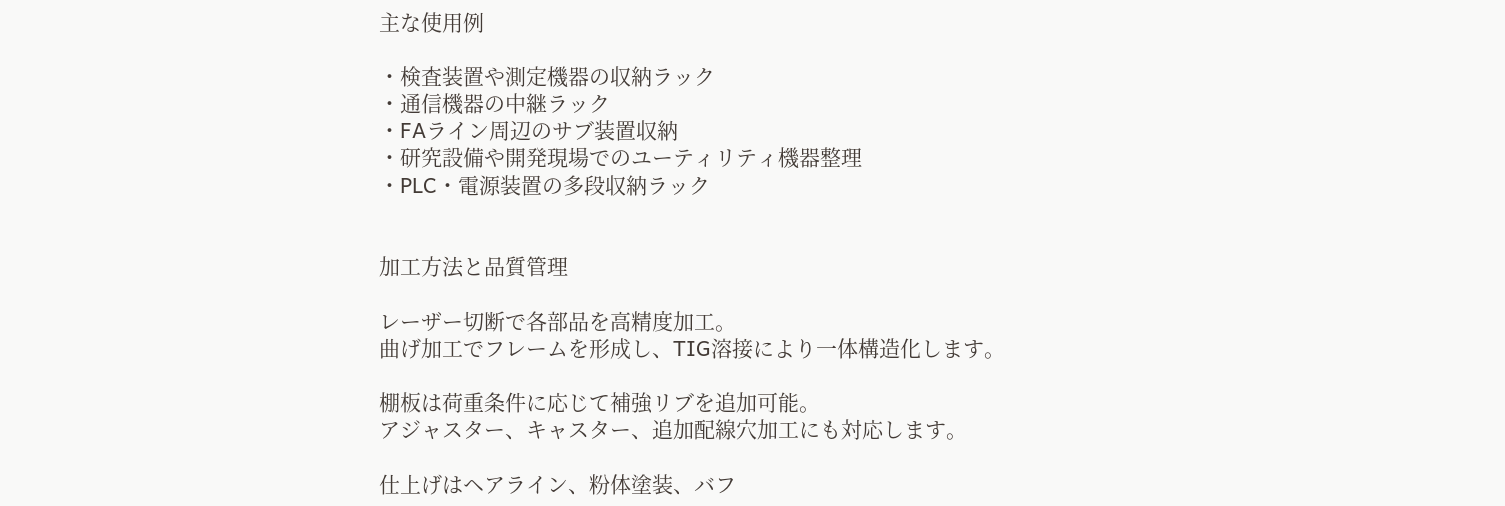主な使用例

・検査装置や測定機器の収納ラック
・通信機器の中継ラック
・FAライン周辺のサブ装置収納
・研究設備や開発現場でのユーティリティ機器整理
・PLC・電源装置の多段収納ラック


加工方法と品質管理

レーザー切断で各部品を高精度加工。
曲げ加工でフレームを形成し、TIG溶接により一体構造化します。

棚板は荷重条件に応じて補強リブを追加可能。
アジャスター、キャスター、追加配線穴加工にも対応します。

仕上げはヘアライン、粉体塗装、バフ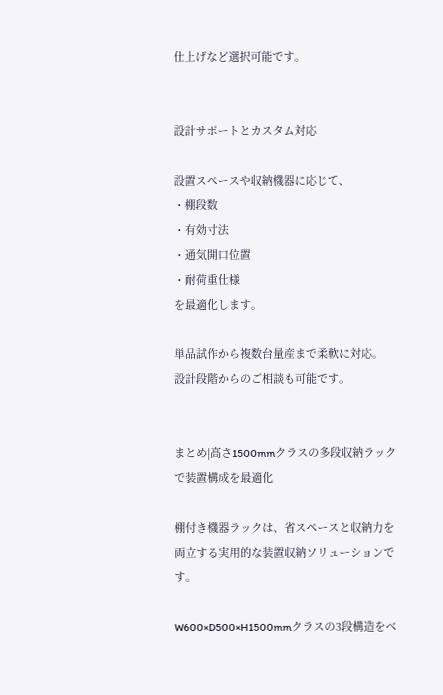仕上げなど選択可能です。


設計サポートとカスタム対応

設置スペースや収納機器に応じて、
・棚段数
・有効寸法
・通気開口位置
・耐荷重仕様
を最適化します。

単品試作から複数台量産まで柔軟に対応。
設計段階からのご相談も可能です。


まとめ|高さ1500mmクラスの多段収納ラックで装置構成を最適化

棚付き機器ラックは、省スペースと収納力を両立する実用的な装置収納ソリューションです。

W600×D500×H1500mmクラスの3段構造をベ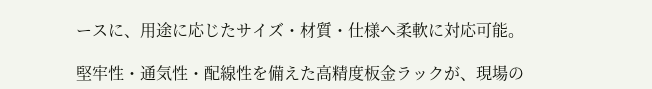ースに、用途に応じたサイズ・材質・仕様へ柔軟に対応可能。

堅牢性・通気性・配線性を備えた高精度板金ラックが、現場の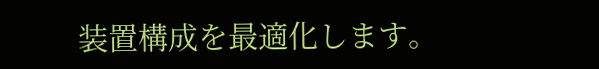装置構成を最適化します。